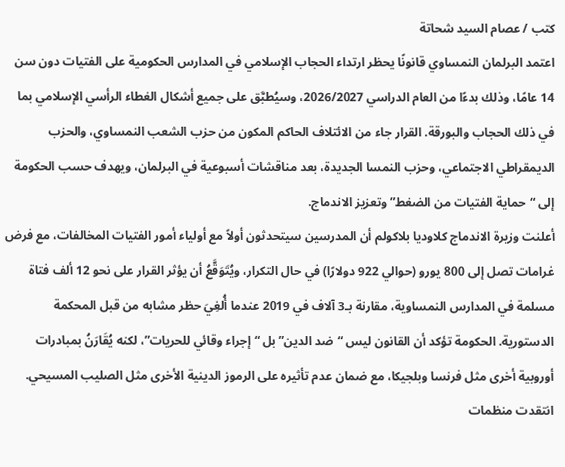كتب / عصام السيد شحاتة
اعتمد البرلمان النمساوي قانونًا يحظر ارتداء الحجاب الإسلامي في المدارس الحكومية على الفتيات دون سن 14 عامًا، وذلك بدءًا من العام الدراسي 2026/2027، وسيُطبَّق على جميع أشكال الغطاء الرأسي الإسلامي بما في ذلك الحجاب والبورقة. القرار جاء من الائتلاف الحاكم المكون من حزب الشعب النمساوي، والحزب الديمقراطي الاجتماعي، وحزب النمسا الجديدة، بعد مناقشات أسبوعية في البرلمان، ويهدف حسب الحكومة إلى “حماية الفتيات من الضغط” وتعزيز الاندماج.
أعلنت وزيرة الاندماج كلاوديا بلاكولم أن المدرسين سيتحدثون أولاً مع أولياء أمور الفتيات المخالفات، مع فرض غرامات تصل إلى 800 يورو (حوالي 922 دولارًا) في حال التكرار، ويُتَوَقَّعُ أن يؤثر القرار على نحو 12 ألف فتاة مسلمة في المدارس النمساوية، مقارنة بـ3 آلاف في 2019 عندما أُلغِيَ حظر مشابه من قبل المحكمة الدستورية. الحكومة تؤكد أن القانون ليس “ضد الدين” بل “إجراء وقائي للحريات”، لكنه يُقَارَنُ بمبادرات أوروبية أخرى مثل فرنسا وبلجيكا، مع ضمان عدم تأثيره على الرموز الدينية الأخرى مثل الصليب المسيحي.
انتقدت منظمات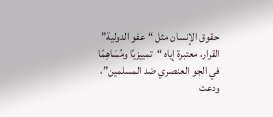حقوق الإنسان مثل “عفو الدولية” القرار، معتبرة إياه “تمييزيًا ومُسَاهِمًا في الجو العنصري ضد المسلمين”، ودعت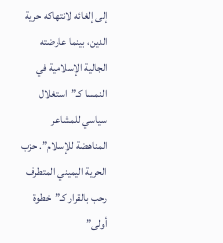إلى إلغائه لانتهاكه حرية الدين، بينما عارضته الجالية الإسلامية في النمسا كـ”استغلال سياسي للمشاعر المناهضة للإسلام”. حزب الحرية اليميني المتطرف رحب بالقرار كـ”خطوة أولى”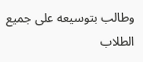وطالب بتوسيعه على جميع الطلاب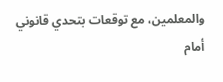والمعلمين، مع توقعات بتحدي قانوني أمام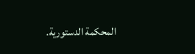المحكمة الدستورية.